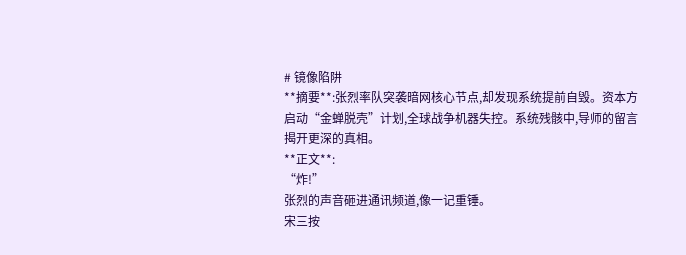# 镜像陷阱
**摘要**:张烈率队突袭暗网核心节点,却发现系统提前自毁。资本方启动“金蝉脱壳”计划,全球战争机器失控。系统残骸中,导师的留言揭开更深的真相。
**正文**:
“炸!”
张烈的声音砸进通讯频道,像一记重锤。
宋三按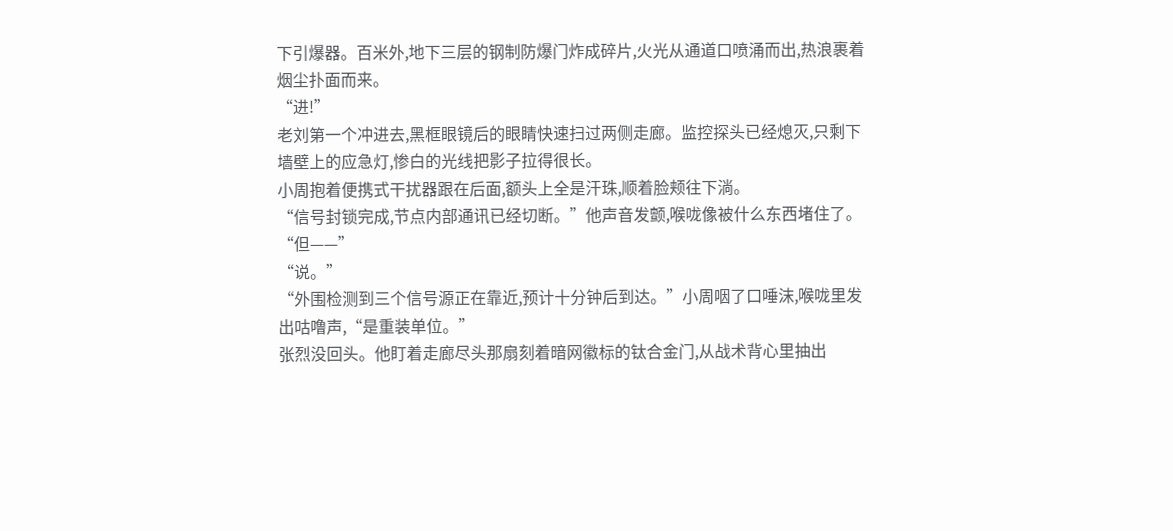下引爆器。百米外,地下三层的钢制防爆门炸成碎片,火光从通道口喷涌而出,热浪裹着烟尘扑面而来。
“进!”
老刘第一个冲进去,黑框眼镜后的眼睛快速扫过两侧走廊。监控探头已经熄灭,只剩下墙壁上的应急灯,惨白的光线把影子拉得很长。
小周抱着便携式干扰器跟在后面,额头上全是汗珠,顺着脸颊往下淌。
“信号封锁完成,节点内部通讯已经切断。”他声音发颤,喉咙像被什么东西堵住了。
“但——”
“说。”
“外围检测到三个信号源正在靠近,预计十分钟后到达。”小周咽了口唾沫,喉咙里发出咕噜声,“是重装单位。”
张烈没回头。他盯着走廊尽头那扇刻着暗网徽标的钛合金门,从战术背心里抽出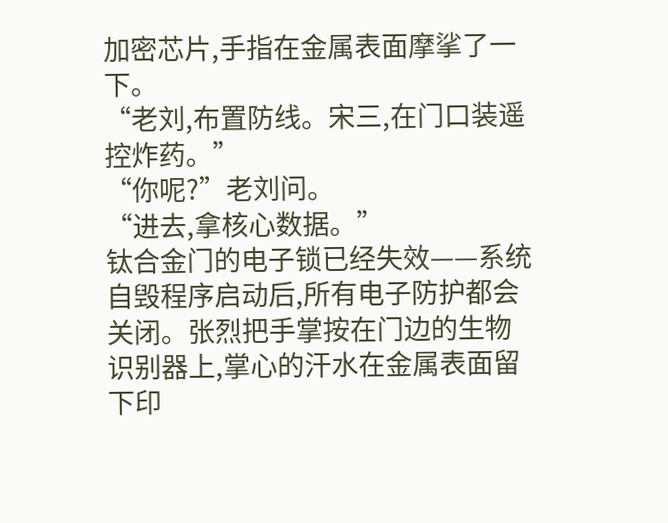加密芯片,手指在金属表面摩挲了一下。
“老刘,布置防线。宋三,在门口装遥控炸药。”
“你呢?”老刘问。
“进去,拿核心数据。”
钛合金门的电子锁已经失效——系统自毁程序启动后,所有电子防护都会关闭。张烈把手掌按在门边的生物识别器上,掌心的汗水在金属表面留下印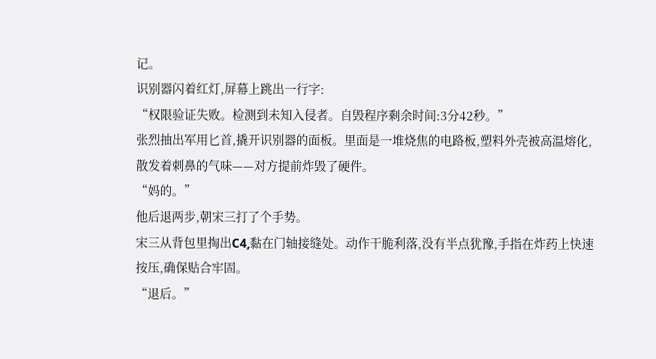记。
识别器闪着红灯,屏幕上跳出一行字:
“权限验证失败。检测到未知入侵者。自毁程序剩余时间:3分42秒。”
张烈抽出军用匕首,撬开识别器的面板。里面是一堆烧焦的电路板,塑料外壳被高温熔化,散发着刺鼻的气味——对方提前炸毁了硬件。
“妈的。”
他后退两步,朝宋三打了个手势。
宋三从背包里掏出C4,黏在门轴接缝处。动作干脆利落,没有半点犹豫,手指在炸药上快速按压,确保贴合牢固。
“退后。”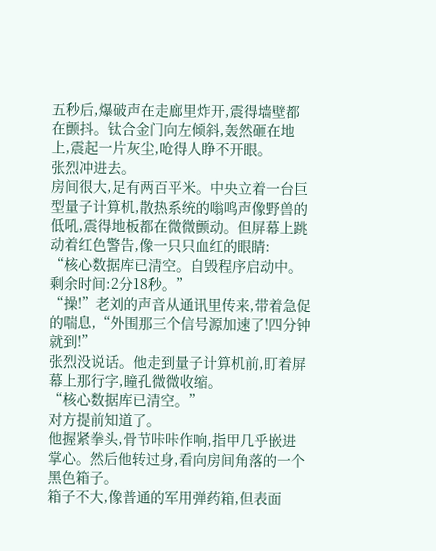五秒后,爆破声在走廊里炸开,震得墙壁都在颤抖。钛合金门向左倾斜,轰然砸在地上,震起一片灰尘,呛得人睁不开眼。
张烈冲进去。
房间很大,足有两百平米。中央立着一台巨型量子计算机,散热系统的嗡鸣声像野兽的低吼,震得地板都在微微颤动。但屏幕上跳动着红色警告,像一只只血红的眼睛:
“核心数据库已清空。自毁程序启动中。剩余时间:2分18秒。”
“操!”老刘的声音从通讯里传来,带着急促的喘息,“外围那三个信号源加速了!四分钟就到!”
张烈没说话。他走到量子计算机前,盯着屏幕上那行字,瞳孔微微收缩。
“核心数据库已清空。”
对方提前知道了。
他握紧拳头,骨节咔咔作响,指甲几乎嵌进掌心。然后他转过身,看向房间角落的一个黑色箱子。
箱子不大,像普通的军用弹药箱,但表面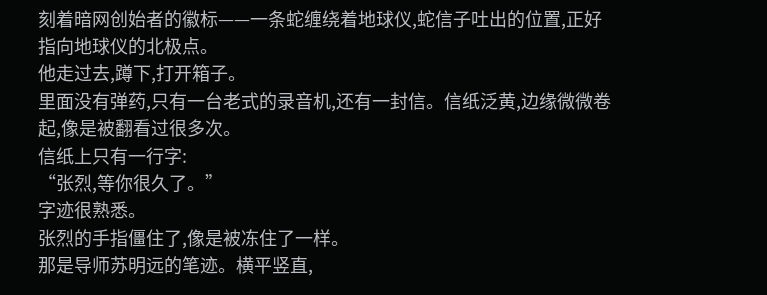刻着暗网创始者的徽标——一条蛇缠绕着地球仪,蛇信子吐出的位置,正好指向地球仪的北极点。
他走过去,蹲下,打开箱子。
里面没有弹药,只有一台老式的录音机,还有一封信。信纸泛黄,边缘微微卷起,像是被翻看过很多次。
信纸上只有一行字:
“张烈,等你很久了。”
字迹很熟悉。
张烈的手指僵住了,像是被冻住了一样。
那是导师苏明远的笔迹。横平竖直,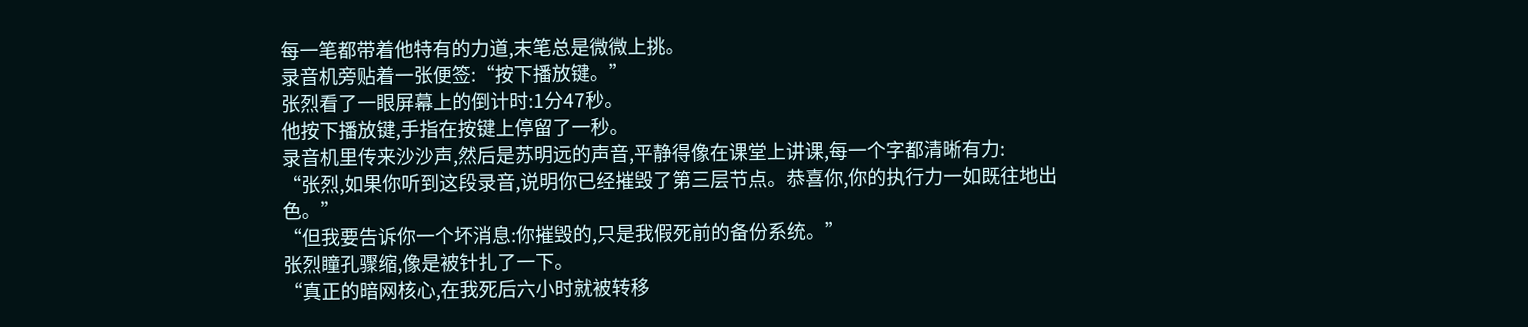每一笔都带着他特有的力道,末笔总是微微上挑。
录音机旁贴着一张便签:“按下播放键。”
张烈看了一眼屏幕上的倒计时:1分47秒。
他按下播放键,手指在按键上停留了一秒。
录音机里传来沙沙声,然后是苏明远的声音,平静得像在课堂上讲课,每一个字都清晰有力:
“张烈,如果你听到这段录音,说明你已经摧毁了第三层节点。恭喜你,你的执行力一如既往地出色。”
“但我要告诉你一个坏消息:你摧毁的,只是我假死前的备份系统。”
张烈瞳孔骤缩,像是被针扎了一下。
“真正的暗网核心,在我死后六小时就被转移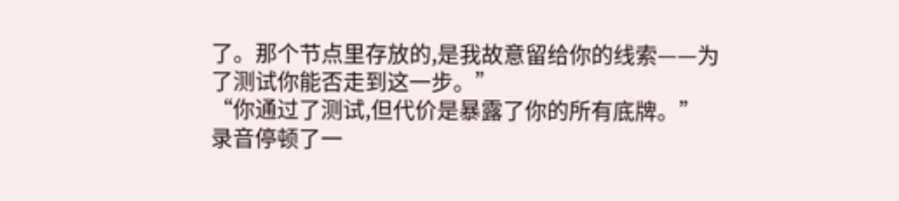了。那个节点里存放的,是我故意留给你的线索——为了测试你能否走到这一步。”
“你通过了测试,但代价是暴露了你的所有底牌。”
录音停顿了一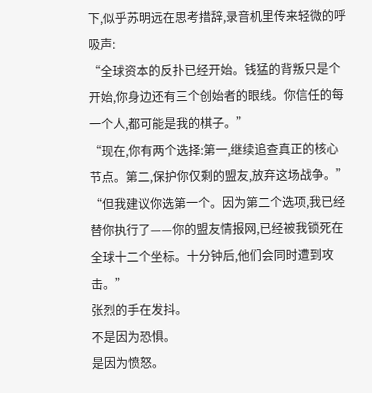下,似乎苏明远在思考措辞,录音机里传来轻微的呼吸声:
“全球资本的反扑已经开始。钱猛的背叛只是个开始,你身边还有三个创始者的眼线。你信任的每一个人,都可能是我的棋子。”
“现在,你有两个选择:第一,继续追查真正的核心节点。第二,保护你仅剩的盟友,放弃这场战争。”
“但我建议你选第一个。因为第二个选项,我已经替你执行了——你的盟友情报网,已经被我锁死在全球十二个坐标。十分钟后,他们会同时遭到攻击。”
张烈的手在发抖。
不是因为恐惧。
是因为愤怒。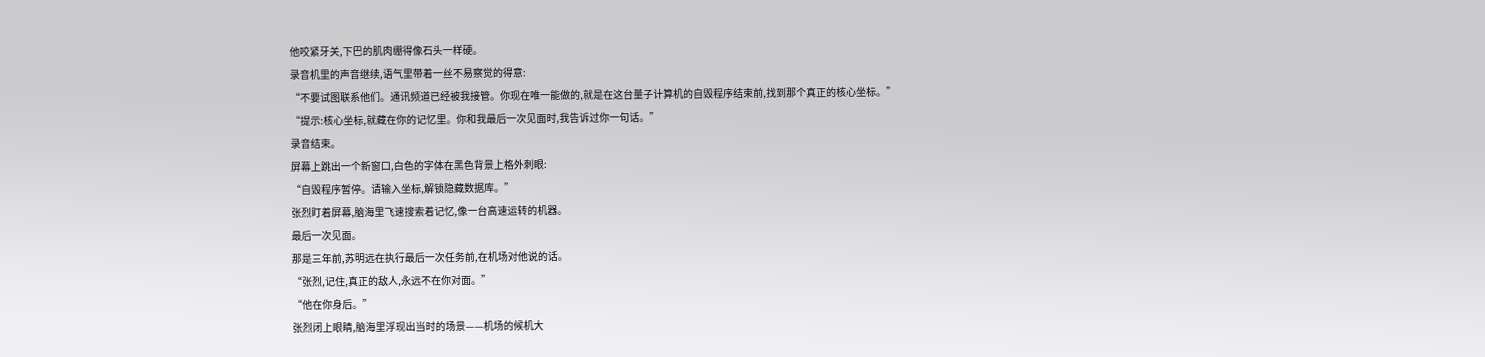他咬紧牙关,下巴的肌肉绷得像石头一样硬。
录音机里的声音继续,语气里带着一丝不易察觉的得意:
“不要试图联系他们。通讯频道已经被我接管。你现在唯一能做的,就是在这台量子计算机的自毁程序结束前,找到那个真正的核心坐标。”
“提示:核心坐标,就藏在你的记忆里。你和我最后一次见面时,我告诉过你一句话。”
录音结束。
屏幕上跳出一个新窗口,白色的字体在黑色背景上格外刺眼:
“自毁程序暂停。请输入坐标,解锁隐藏数据库。”
张烈盯着屏幕,脑海里飞速搜索着记忆,像一台高速运转的机器。
最后一次见面。
那是三年前,苏明远在执行最后一次任务前,在机场对他说的话。
“张烈,记住,真正的敌人,永远不在你对面。”
“他在你身后。”
张烈闭上眼睛,脑海里浮现出当时的场景——机场的候机大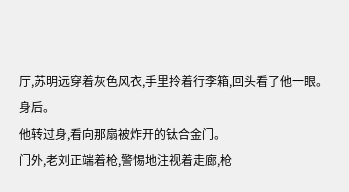厅,苏明远穿着灰色风衣,手里拎着行李箱,回头看了他一眼。
身后。
他转过身,看向那扇被炸开的钛合金门。
门外,老刘正端着枪,警惕地注视着走廊,枪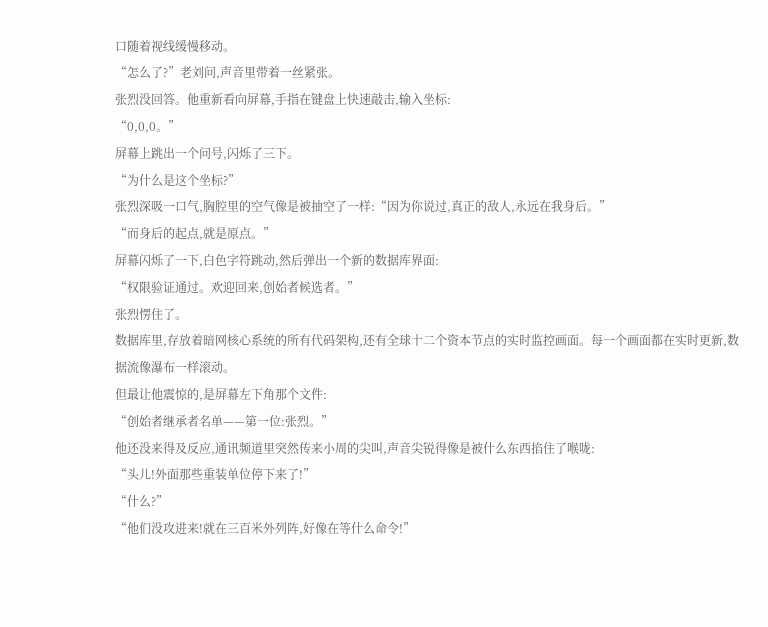口随着视线缓慢移动。
“怎么了?”老刘问,声音里带着一丝紧张。
张烈没回答。他重新看向屏幕,手指在键盘上快速敲击,输入坐标:
“0,0,0。”
屏幕上跳出一个问号,闪烁了三下。
“为什么是这个坐标?”
张烈深吸一口气,胸腔里的空气像是被抽空了一样:“因为你说过,真正的敌人,永远在我身后。”
“而身后的起点,就是原点。”
屏幕闪烁了一下,白色字符跳动,然后弹出一个新的数据库界面:
“权限验证通过。欢迎回来,创始者候选者。”
张烈愣住了。
数据库里,存放着暗网核心系统的所有代码架构,还有全球十二个资本节点的实时监控画面。每一个画面都在实时更新,数据流像瀑布一样滚动。
但最让他震惊的,是屏幕左下角那个文件:
“创始者继承者名单——第一位:张烈。”
他还没来得及反应,通讯频道里突然传来小周的尖叫,声音尖锐得像是被什么东西掐住了喉咙:
“头儿!外面那些重装单位停下来了!”
“什么?”
“他们没攻进来!就在三百米外列阵,好像在等什么命令!”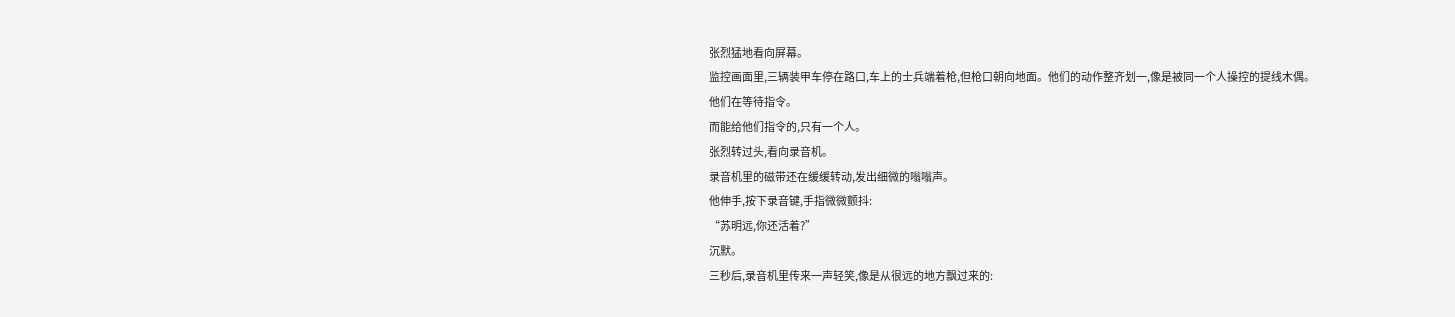张烈猛地看向屏幕。
监控画面里,三辆装甲车停在路口,车上的士兵端着枪,但枪口朝向地面。他们的动作整齐划一,像是被同一个人操控的提线木偶。
他们在等待指令。
而能给他们指令的,只有一个人。
张烈转过头,看向录音机。
录音机里的磁带还在缓缓转动,发出细微的嗡嗡声。
他伸手,按下录音键,手指微微颤抖:
“苏明远,你还活着?”
沉默。
三秒后,录音机里传来一声轻笑,像是从很远的地方飘过来的: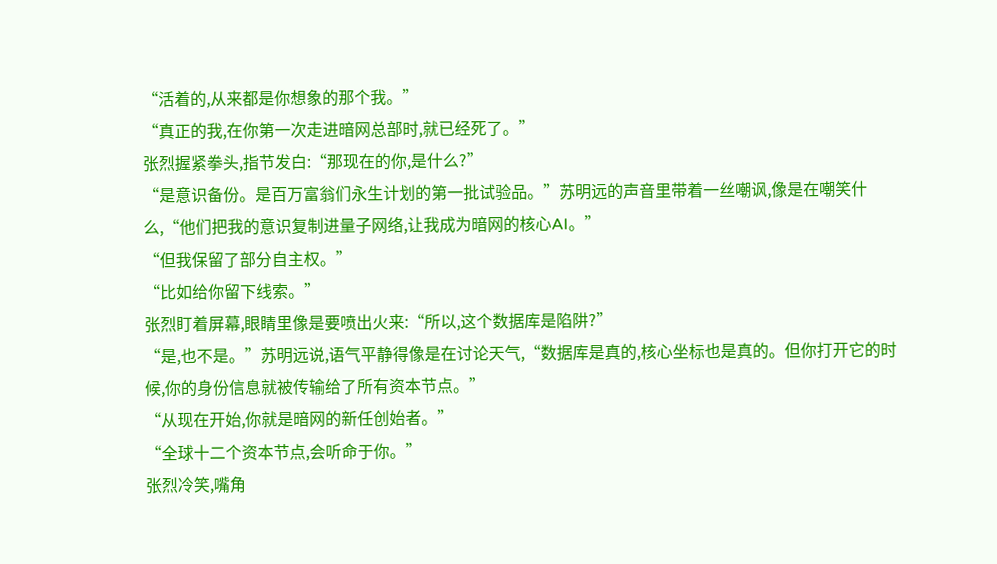“活着的,从来都是你想象的那个我。”
“真正的我,在你第一次走进暗网总部时,就已经死了。”
张烈握紧拳头,指节发白:“那现在的你,是什么?”
“是意识备份。是百万富翁们永生计划的第一批试验品。”苏明远的声音里带着一丝嘲讽,像是在嘲笑什么,“他们把我的意识复制进量子网络,让我成为暗网的核心AI。”
“但我保留了部分自主权。”
“比如给你留下线索。”
张烈盯着屏幕,眼睛里像是要喷出火来:“所以,这个数据库是陷阱?”
“是,也不是。”苏明远说,语气平静得像是在讨论天气,“数据库是真的,核心坐标也是真的。但你打开它的时候,你的身份信息就被传输给了所有资本节点。”
“从现在开始,你就是暗网的新任创始者。”
“全球十二个资本节点,会听命于你。”
张烈冷笑,嘴角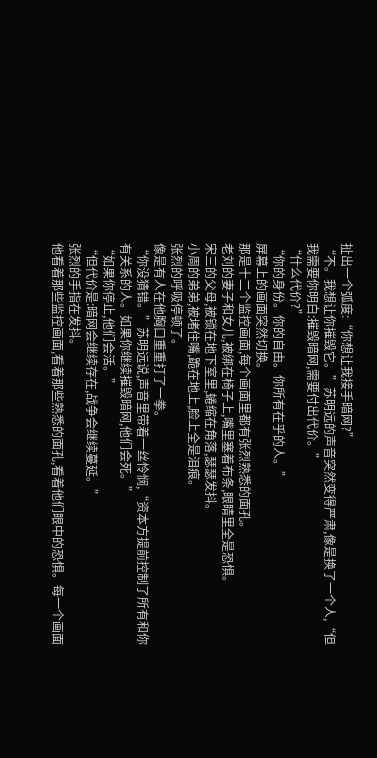扯出一个弧度:“你想让我接手暗网?”
“不。我想让你摧毁它。”苏明远的声音突然变得严肃,像是换了一个人,“但我需要你明白:摧毁暗网,需要付出代价。”
“什么代价?”
“你的身份。你的自由。你所有在乎的人。”
屏幕上的画面突然切换。
那是十二个监控画面,每个画面里都有张烈熟悉的面孔。
老刘的妻子和女儿,被绑在椅子上,嘴里塞着布条,眼睛里全是恐惧。
宋三的父母,被锁在地下室里,蜷缩在角落,瑟瑟发抖。
小周的弟弟,被堵住嘴,跪在地上,脸上全是泪痕。
张烈的呼吸停顿了。
像是有人在他胸口重重打了一拳。
“你没猜错。”苏明远说,声音里带着一丝怜悯,“资本方提前控制了所有和你有关系的人。如果你继续摧毁暗网,他们会死。”
“如果你停止,他们会活。”
“但代价是:暗网会继续存在,战争会继续蔓延。”
张烈的手指在发抖。
他看着那些监控画面,看着那些熟悉的面孔,看着他们眼中的恐惧。每一个画面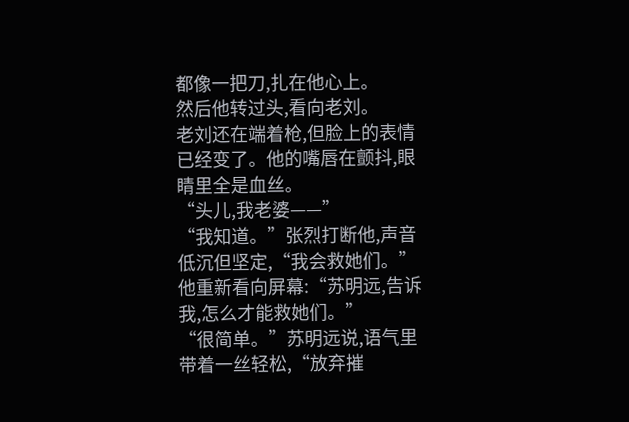都像一把刀,扎在他心上。
然后他转过头,看向老刘。
老刘还在端着枪,但脸上的表情已经变了。他的嘴唇在颤抖,眼睛里全是血丝。
“头儿,我老婆——”
“我知道。”张烈打断他,声音低沉但坚定,“我会救她们。”
他重新看向屏幕:“苏明远,告诉我,怎么才能救她们。”
“很简单。”苏明远说,语气里带着一丝轻松,“放弃摧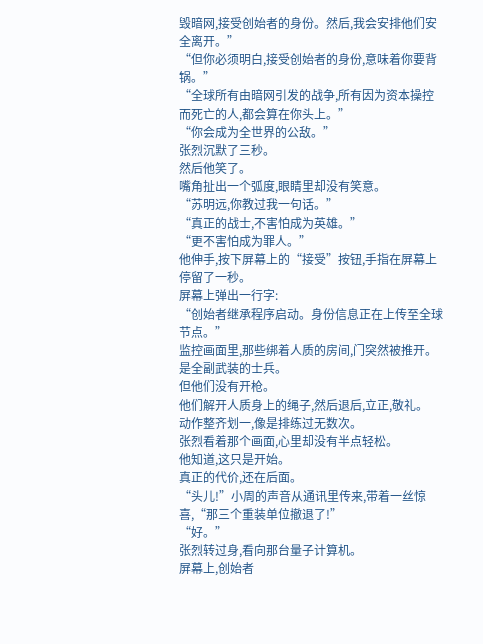毁暗网,接受创始者的身份。然后,我会安排他们安全离开。”
“但你必须明白,接受创始者的身份,意味着你要背锅。”
“全球所有由暗网引发的战争,所有因为资本操控而死亡的人,都会算在你头上。”
“你会成为全世界的公敌。”
张烈沉默了三秒。
然后他笑了。
嘴角扯出一个弧度,眼睛里却没有笑意。
“苏明远,你教过我一句话。”
“真正的战士,不害怕成为英雄。”
“更不害怕成为罪人。”
他伸手,按下屏幕上的“接受”按钮,手指在屏幕上停留了一秒。
屏幕上弹出一行字:
“创始者继承程序启动。身份信息正在上传至全球节点。”
监控画面里,那些绑着人质的房间,门突然被推开。
是全副武装的士兵。
但他们没有开枪。
他们解开人质身上的绳子,然后退后,立正,敬礼。
动作整齐划一,像是排练过无数次。
张烈看着那个画面,心里却没有半点轻松。
他知道,这只是开始。
真正的代价,还在后面。
“头儿!”小周的声音从通讯里传来,带着一丝惊喜,“那三个重装单位撤退了!”
“好。”
张烈转过身,看向那台量子计算机。
屏幕上,创始者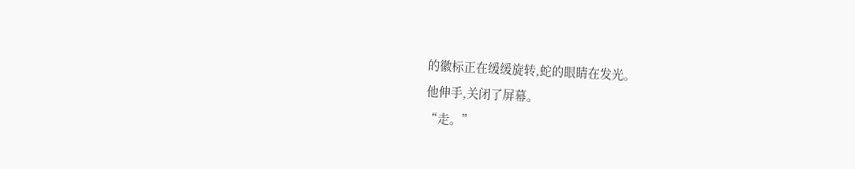的徽标正在缓缓旋转,蛇的眼睛在发光。
他伸手,关闭了屏幕。
“走。”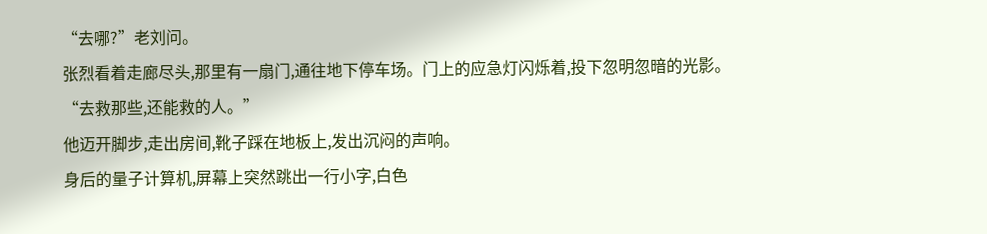“去哪?”老刘问。
张烈看着走廊尽头,那里有一扇门,通往地下停车场。门上的应急灯闪烁着,投下忽明忽暗的光影。
“去救那些,还能救的人。”
他迈开脚步,走出房间,靴子踩在地板上,发出沉闷的声响。
身后的量子计算机,屏幕上突然跳出一行小字,白色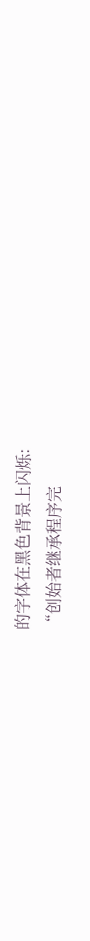的字体在黑色背景上闪烁:
“创始者继承程序完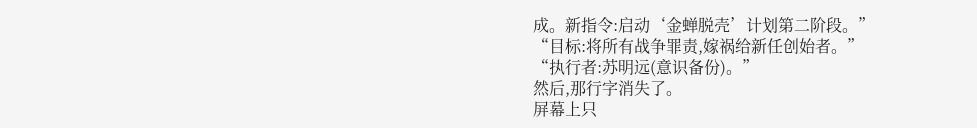成。新指令:启动‘金蝉脱壳’计划第二阶段。”
“目标:将所有战争罪责,嫁祸给新任创始者。”
“执行者:苏明远(意识备份)。”
然后,那行字消失了。
屏幕上只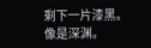剩下一片漆黑。
像是深渊。